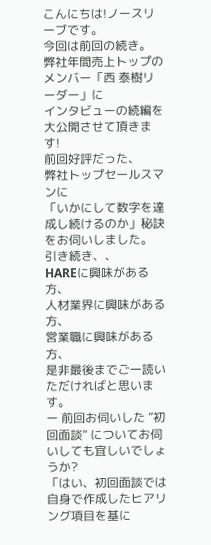こんにちは!ノースリーブです。
今回は前回の続き。
弊社年間売上トップのメンバー「西 泰樹リーダー」に
インタビューの続編を大公開させて頂きます!
前回好評だった、
弊社トップセールスマンに
「いかにして数字を達成し続けるのか」秘訣をお伺いしました。
引き続き、、
HAREに興味がある方、
人材業界に興味がある方、
営業職に興味がある方、
是非最後までご一読いただければと思います。
ー 前回お伺いした ”初回面談” についてお伺いしても宜しいでしょうか?
「はい、初回面談では自身で作成したヒアリング項目を基に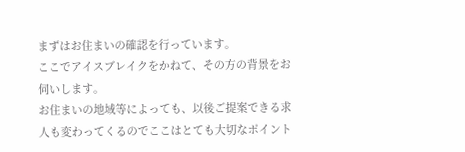まずはお住まいの確認を行っています。
ここでアイスブレイクをかねて、その方の背景をお伺いします。
お住まいの地域等によっても、以後ご提案できる求人も変わってくるのでここはとても大切なポイント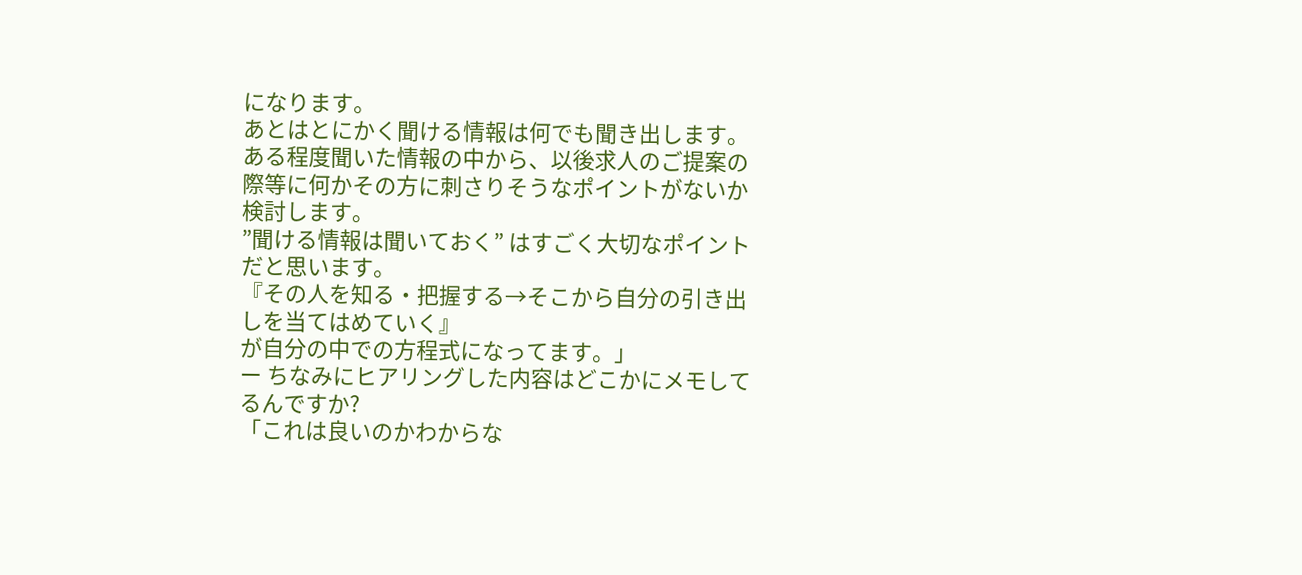になります。
あとはとにかく聞ける情報は何でも聞き出します。ある程度聞いた情報の中から、以後求人のご提案の際等に何かその方に刺さりそうなポイントがないか検討します。
”聞ける情報は聞いておく” はすごく大切なポイントだと思います。
『その人を知る・把握する→そこから自分の引き出しを当てはめていく』
が自分の中での方程式になってます。」
ー ちなみにヒアリングした内容はどこかにメモしてるんですか?
「これは良いのかわからな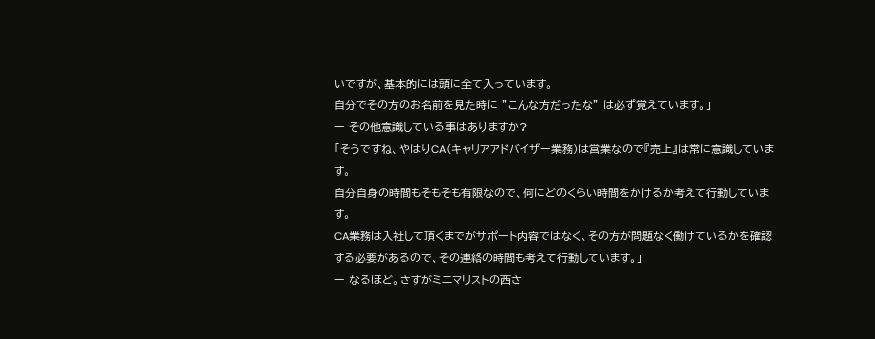いですが、基本的には頭に全て入っています。
自分でその方のお名前を見た時に ”こんな方だったな” は必ず覚えています。」
ー その他意識している事はありますか?
「そうですね、やはりCA(キャリアアドバイザー業務)は営業なので『売上』は常に意識しています。
自分自身の時間もそもそも有限なので、何にどのくらい時間をかけるか考えて行動しています。
CA業務は入社して頂くまでがサポート内容ではなく、その方が問題なく働けているかを確認する必要があるので、その連絡の時間も考えて行動しています。」
ー なるほど。さすがミニマリストの西さ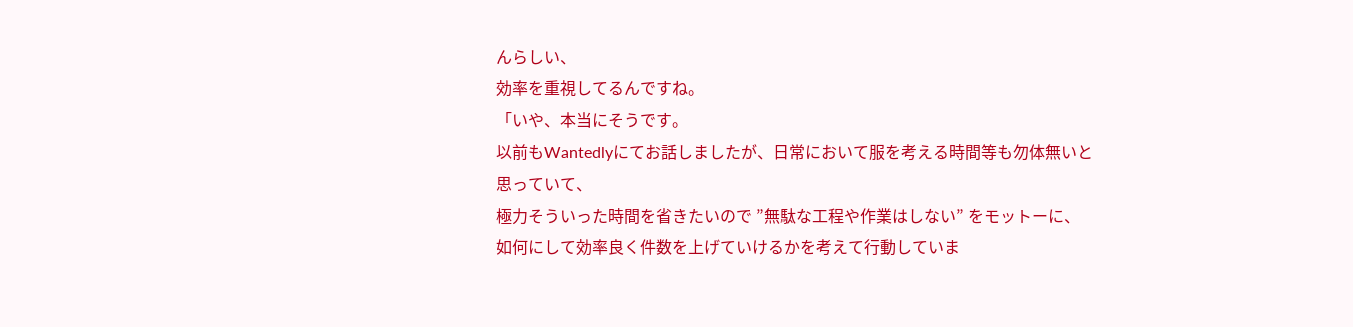んらしい、
効率を重視してるんですね。
「いや、本当にそうです。
以前もWantedlyにてお話しましたが、日常において服を考える時間等も勿体無いと思っていて、
極力そういった時間を省きたいので ”無駄な工程や作業はしない” をモットーに、
如何にして効率良く件数を上げていけるかを考えて行動していま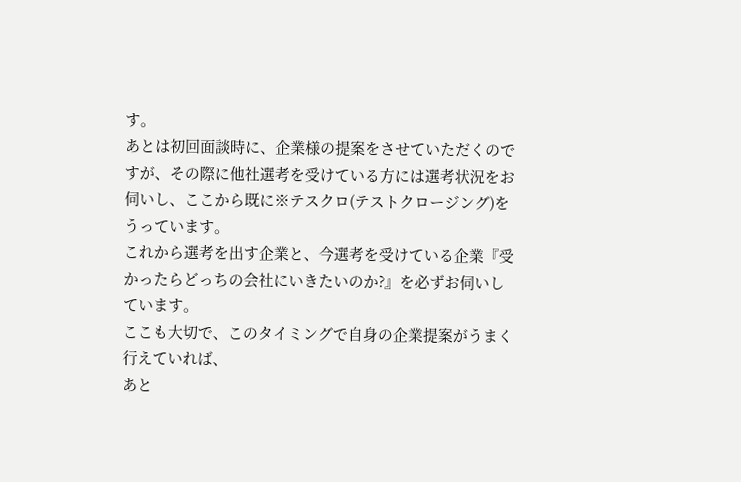す。
あとは初回面談時に、企業様の提案をさせていただくのですが、その際に他社選考を受けている方には選考状況をお伺いし、ここから既に※テスクロ(テストクロージング)をうっています。
これから選考を出す企業と、今選考を受けている企業『受かったらどっちの会社にいきたいのか?』を必ずお伺いしています。
ここも大切で、このタイミングで自身の企業提案がうまく行えていれば、
あと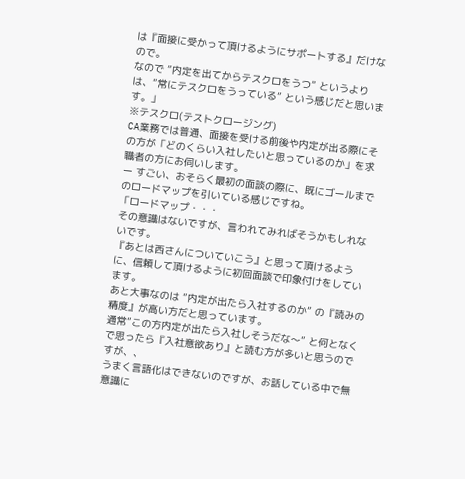は『面接に受かって頂けるようにサポートする』だけなので。
なので ”内定を出てからテスクロをうつ” というよりは、”常にテスクロをうっている” という感じだと思います。」
※テスクロ(テストクロージング)
CA業務では普通、面接を受ける前後や内定が出る際にその方が「どのくらい入社したいと思っているのか」を求職者の方にお伺いします。
ー すごい、おそらく最初の面談の際に、既にゴールまでのロードマップを引いている感じですね。
「ロードマップ・・・
その意識はないですが、言われてみればそうかもしれないです。
『あとは西さんについていこう』と思って頂けるように、信頼して頂けるように初回面談で印象付けをしています。
あと大事なのは ”内定が出たら入社するのか” の『読みの精度』が高い方だと思っています。
通常”この方内定が出たら入社しそうだな〜” と何となくで思ったら『入社意欲あり』と読む方が多いと思うのですが、、
うまく言語化はできないのですが、お話している中で無意識に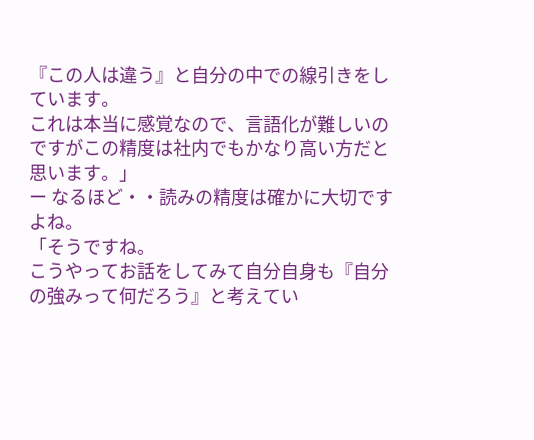『この人は違う』と自分の中での線引きをしています。
これは本当に感覚なので、言語化が難しいのですがこの精度は社内でもかなり高い方だと思います。」
ー なるほど・・読みの精度は確かに大切ですよね。
「そうですね。
こうやってお話をしてみて自分自身も『自分の強みって何だろう』と考えてい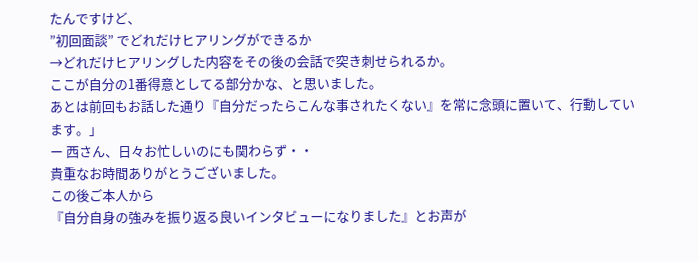たんですけど、
”初回面談” でどれだけヒアリングができるか
→どれだけヒアリングした内容をその後の会話で突き刺せられるか。
ここが自分の1番得意としてる部分かな、と思いました。
あとは前回もお話した通り『自分だったらこんな事されたくない』を常に念頭に置いて、行動しています。」
ー 西さん、日々お忙しいのにも関わらず・・
貴重なお時間ありがとうございました。
この後ご本人から
『自分自身の強みを振り返る良いインタビューになりました』とお声が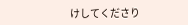けしてくださり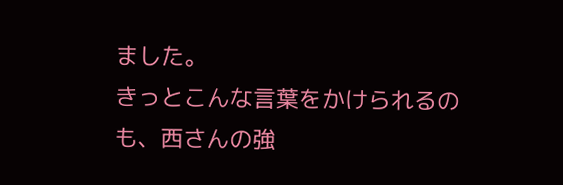ました。
きっとこんな言葉をかけられるのも、西さんの強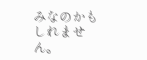みなのかもしれません。